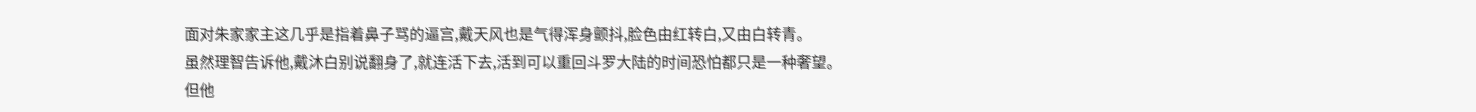面对朱家家主这几乎是指着鼻子骂的逼宫,戴天风也是气得浑身颤抖,脸色由红转白,又由白转青。
虽然理智告诉他,戴沐白别说翻身了,就连活下去,活到可以重回斗罗大陆的时间恐怕都只是一种奢望。
但他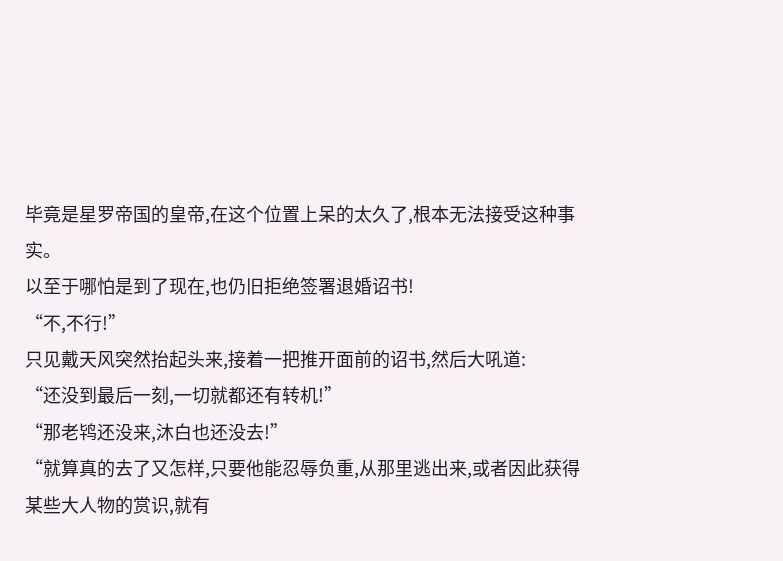毕竟是星罗帝国的皇帝,在这个位置上呆的太久了,根本无法接受这种事实。
以至于哪怕是到了现在,也仍旧拒绝签署退婚诏书!
“不,不行!”
只见戴天风突然抬起头来,接着一把推开面前的诏书,然后大吼道:
“还没到最后一刻,一切就都还有转机!”
“那老鸨还没来,沐白也还没去!”
“就算真的去了又怎样,只要他能忍辱负重,从那里逃出来,或者因此获得某些大人物的赏识,就有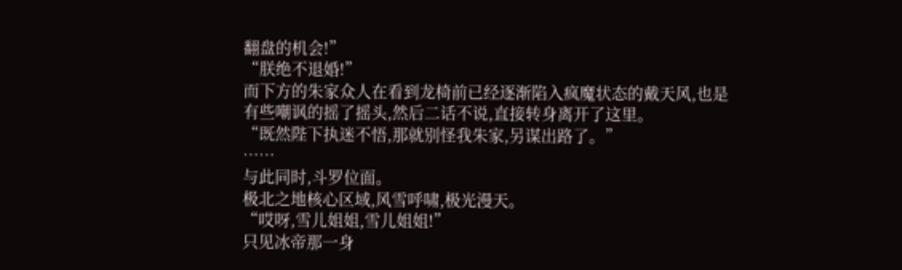翻盘的机会!”
“朕绝不退婚!”
而下方的朱家众人在看到龙椅前已经逐渐陷入疯魔状态的戴天风,也是有些嘲讽的摇了摇头,然后二话不说,直接转身离开了这里。
“既然陛下执迷不悟,那就别怪我朱家,另谋出路了。”
……
与此同时,斗罗位面。
极北之地核心区域,风雪呼啸,极光漫天。
“哎呀,雪儿姐姐,雪儿姐姐!”
只见冰帝那一身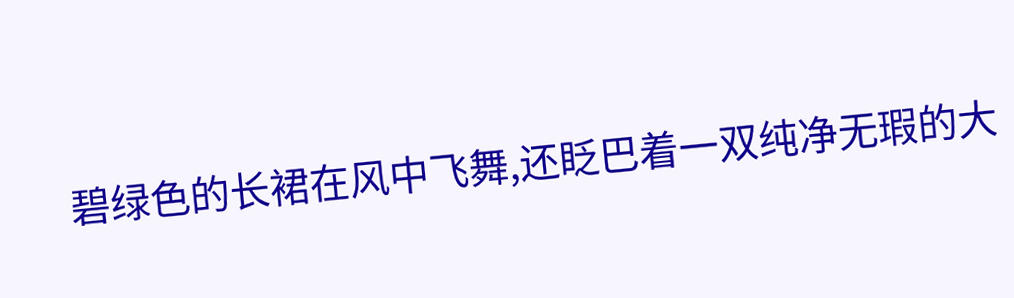碧绿色的长裙在风中飞舞,还眨巴着一双纯净无瑕的大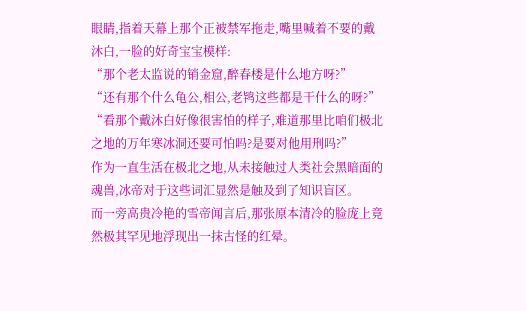眼睛,指着天幕上那个正被禁军拖走,嘴里喊着不要的戴沐白,一脸的好奇宝宝模样:
“那个老太监说的销金窟,醉春楼是什么地方呀?”
“还有那个什么龟公,相公,老鸨这些都是干什么的呀?”
“看那个戴沐白好像很害怕的样子,难道那里比咱们极北之地的万年寒冰洞还要可怕吗?是要对他用刑吗?”
作为一直生活在极北之地,从未接触过人类社会黑暗面的魂兽,冰帝对于这些词汇显然是触及到了知识盲区。
而一旁高贵冷艳的雪帝闻言后,那张原本清冷的脸庞上竟然极其罕见地浮现出一抹古怪的红晕。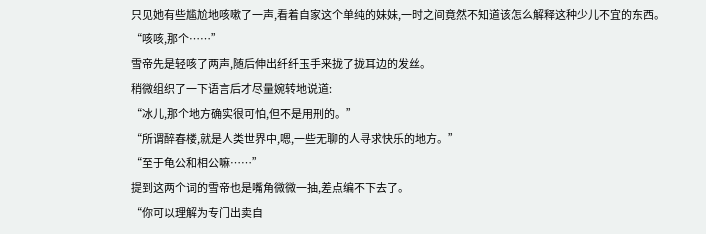只见她有些尴尬地咳嗽了一声,看着自家这个单纯的妹妹,一时之间竟然不知道该怎么解释这种少儿不宜的东西。
“咳咳,那个……”
雪帝先是轻咳了两声,随后伸出纤纤玉手来拢了拢耳边的发丝。
稍微组织了一下语言后才尽量婉转地说道:
“冰儿,那个地方确实很可怕,但不是用刑的。”
“所谓醉春楼,就是人类世界中,嗯,一些无聊的人寻求快乐的地方。”
“至于龟公和相公嘛……”
提到这两个词的雪帝也是嘴角微微一抽,差点编不下去了。
“你可以理解为专门出卖自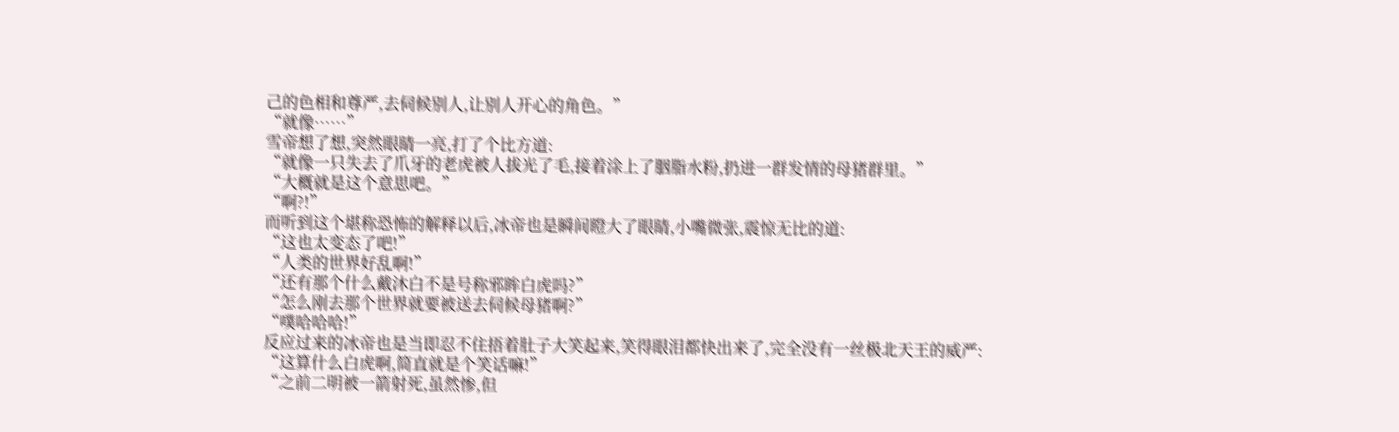己的色相和尊严,去伺候别人,让别人开心的角色。”
“就像……”
雪帝想了想,突然眼睛一亮,打了个比方道:
“就像一只失去了爪牙的老虎被人拔光了毛,接着涂上了胭脂水粉,扔进一群发情的母猪群里。”
“大概就是这个意思吧。”
“啊?!”
而听到这个堪称恐怖的解释以后,冰帝也是瞬间瞪大了眼睛,小嘴微张,震惊无比的道:
“这也太变态了吧!”
“人类的世界好乱啊!”
“还有那个什么戴沐白不是号称邪眸白虎吗?”
“怎么刚去那个世界就要被送去伺候母猪啊?”
“噗哈哈哈!”
反应过来的冰帝也是当即忍不住捂着肚子大笑起来,笑得眼泪都快出来了,完全没有一丝极北天王的威严:
“这算什么白虎啊,简直就是个笑话嘛!”
“之前二明被一箭射死,虽然惨,但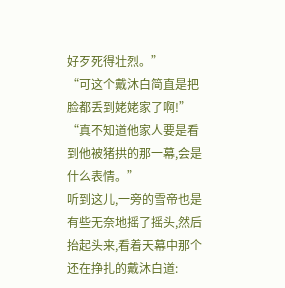好歹死得壮烈。”
“可这个戴沐白简直是把脸都丢到姥姥家了啊!”
“真不知道他家人要是看到他被猪拱的那一幕,会是什么表情。”
听到这儿,一旁的雪帝也是有些无奈地摇了摇头,然后抬起头来,看着天幕中那个还在挣扎的戴沐白道: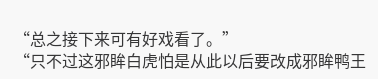“总之接下来可有好戏看了。”
“只不过这邪眸白虎怕是从此以后要改成邪眸鸭王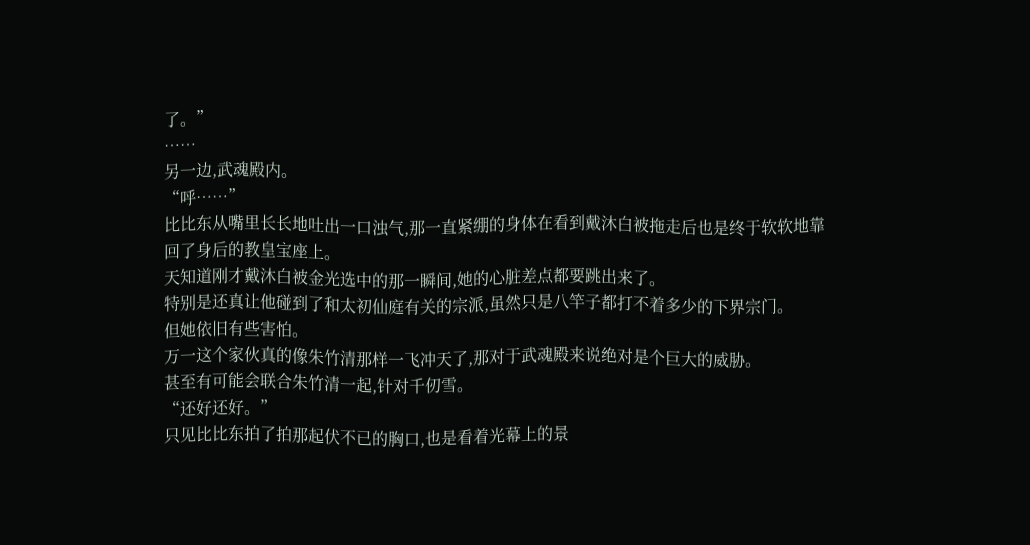了。”
……
另一边,武魂殿内。
“呼……”
比比东从嘴里长长地吐出一口浊气,那一直紧绷的身体在看到戴沐白被拖走后也是终于软软地靠回了身后的教皇宝座上。
天知道刚才戴沐白被金光选中的那一瞬间,她的心脏差点都要跳出来了。
特别是还真让他碰到了和太初仙庭有关的宗派,虽然只是八竿子都打不着多少的下界宗门。
但她依旧有些害怕。
万一这个家伙真的像朱竹清那样一飞冲天了,那对于武魂殿来说绝对是个巨大的威胁。
甚至有可能会联合朱竹清一起,针对千仞雪。
“还好还好。”
只见比比东拍了拍那起伏不已的胸口,也是看着光幕上的景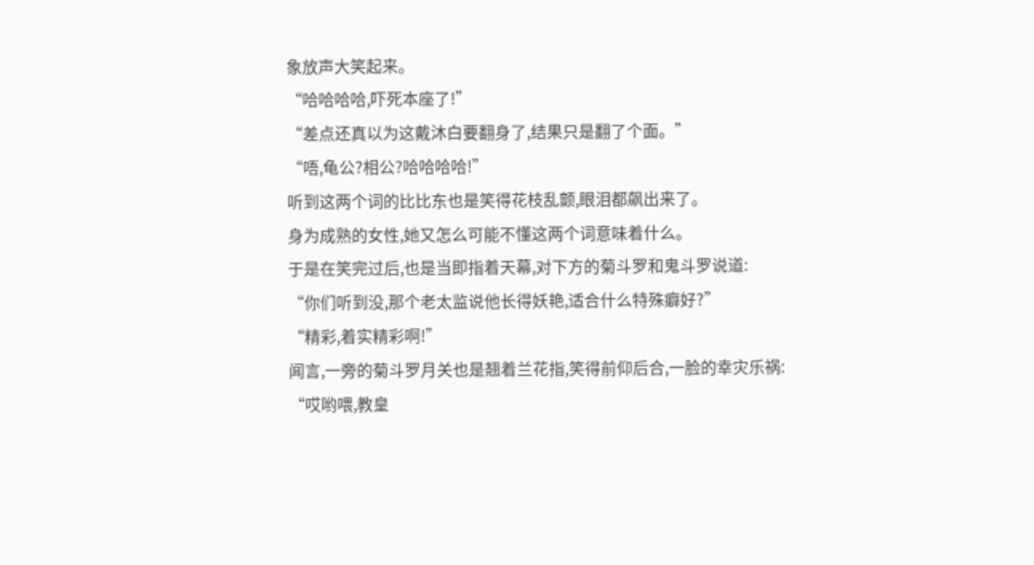象放声大笑起来。
“哈哈哈哈,吓死本座了!”
“差点还真以为这戴沐白要翻身了,结果只是翻了个面。”
“唔,龟公?相公?哈哈哈哈!”
听到这两个词的比比东也是笑得花枝乱颤,眼泪都飙出来了。
身为成熟的女性,她又怎么可能不懂这两个词意味着什么。
于是在笑完过后,也是当即指着天幕,对下方的菊斗罗和鬼斗罗说道:
“你们听到没,那个老太监说他长得妖艳,适合什么特殊癖好?”
“精彩,着实精彩啊!”
闻言,一旁的菊斗罗月关也是翘着兰花指,笑得前仰后合,一脸的幸灾乐祸:
“哎哟喂,教皇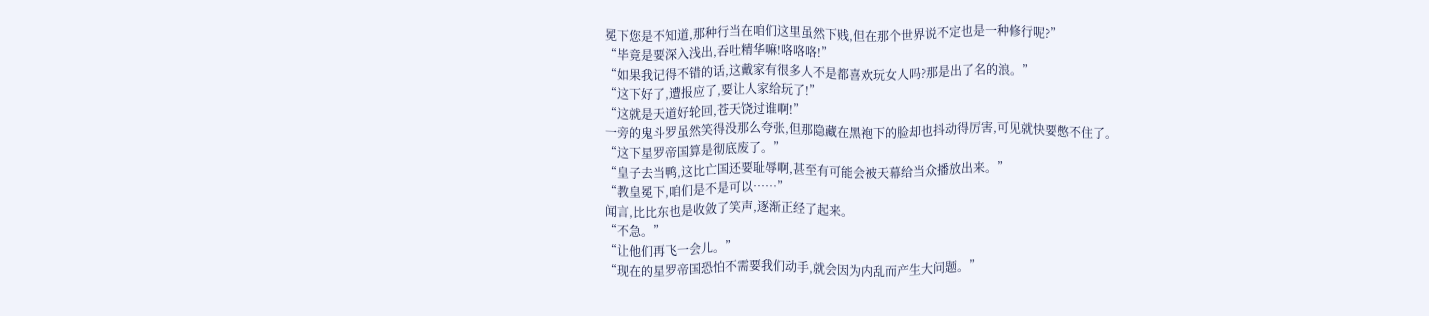冕下您是不知道,那种行当在咱们这里虽然下贱,但在那个世界说不定也是一种修行呢?”
“毕竟是要深入浅出,吞吐精华嘛!咯咯咯!”
“如果我记得不错的话,这戴家有很多人不是都喜欢玩女人吗?那是出了名的浪。”
“这下好了,遭报应了,要让人家给玩了!”
“这就是天道好轮回,苍天饶过谁啊!”
一旁的鬼斗罗虽然笑得没那么夸张,但那隐藏在黑袍下的脸却也抖动得厉害,可见就快要憋不住了。
“这下星罗帝国算是彻底废了。”
“皇子去当鸭,这比亡国还要耻辱啊,甚至有可能会被天幕给当众播放出来。”
“教皇冕下,咱们是不是可以……”
闻言,比比东也是收敛了笑声,逐渐正经了起来。
“不急。”
“让他们再飞一会儿。”
“现在的星罗帝国恐怕不需要我们动手,就会因为内乱而产生大问题。”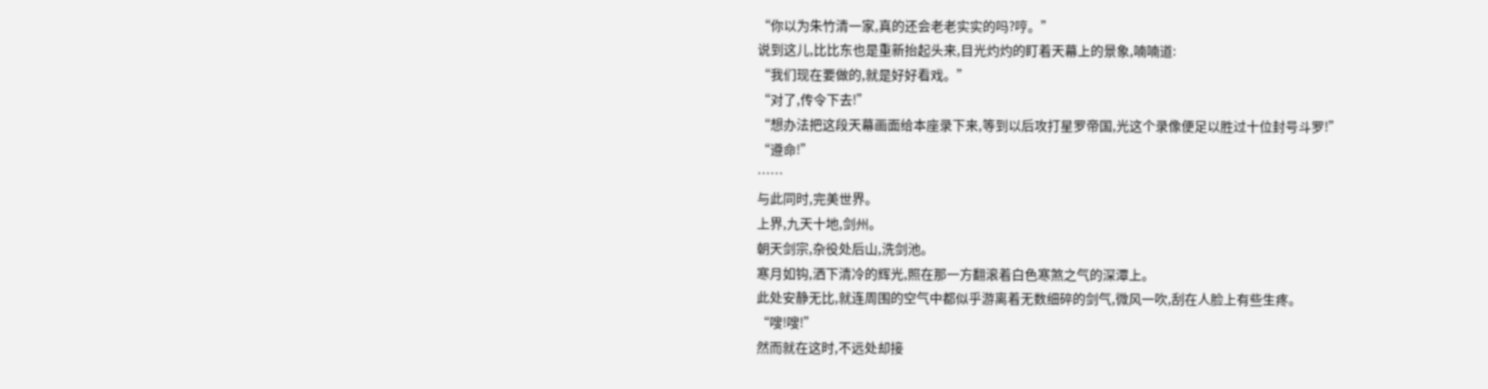“你以为朱竹清一家,真的还会老老实实的吗?哼。”
说到这儿,比比东也是重新抬起头来,目光灼灼的盯着天幕上的景象,喃喃道:
“我们现在要做的,就是好好看戏。”
“对了,传令下去!”
“想办法把这段天幕画面给本座录下来,等到以后攻打星罗帝国,光这个录像便足以胜过十位封号斗罗!”
“遵命!”
……
与此同时,完美世界。
上界,九天十地,剑州。
朝天剑宗,杂役处后山,洗剑池。
寒月如钩,洒下清冷的辉光,照在那一方翻滚着白色寒煞之气的深潭上。
此处安静无比,就连周围的空气中都似乎游离着无数细碎的剑气,微风一吹,刮在人脸上有些生疼。
“嗖!嗖!”
然而就在这时,不远处却接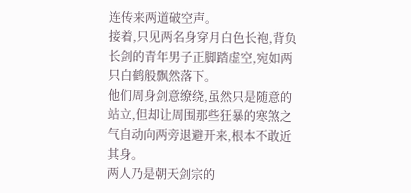连传来两道破空声。
接着,只见两名身穿月白色长袍,背负长剑的青年男子正脚踏虚空,宛如两只白鹤般飘然落下。
他们周身剑意缭绕,虽然只是随意的站立,但却让周围那些狂暴的寒煞之气自动向两旁退避开来,根本不敢近其身。
两人乃是朝天剑宗的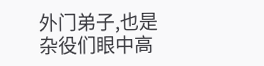外门弟子,也是杂役们眼中高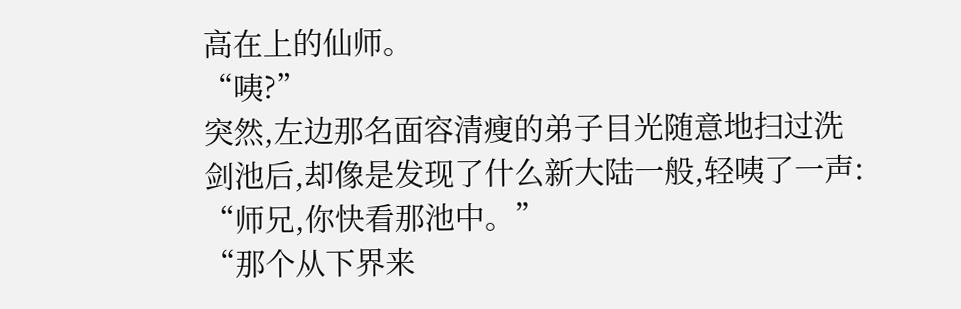高在上的仙师。
“咦?”
突然,左边那名面容清瘦的弟子目光随意地扫过洗剑池后,却像是发现了什么新大陆一般,轻咦了一声:
“师兄,你快看那池中。”
“那个从下界来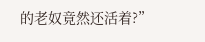的老奴竟然还活着?”